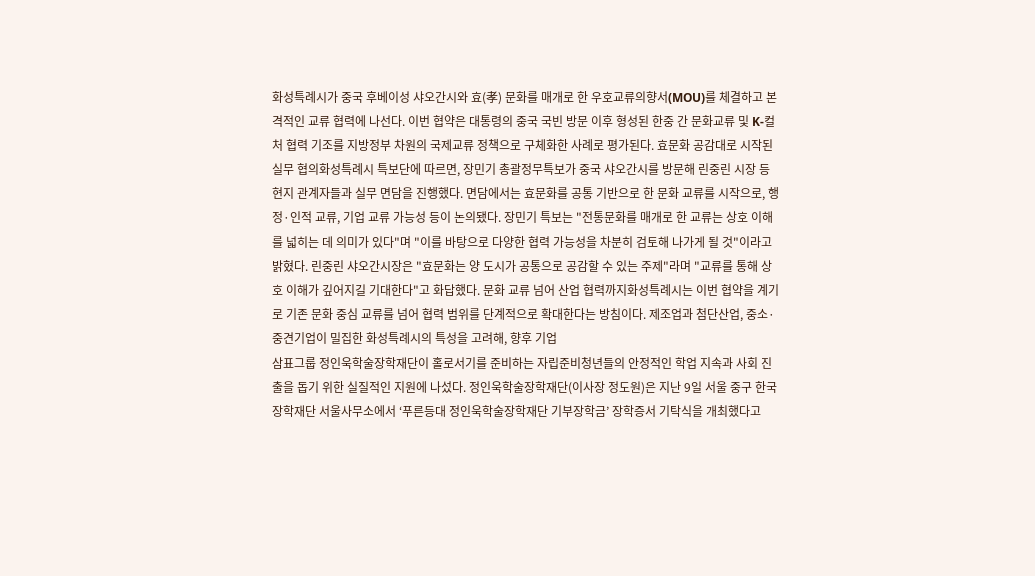화성특례시가 중국 후베이성 샤오간시와 효(孝) 문화를 매개로 한 우호교류의향서(MOU)를 체결하고 본격적인 교류 협력에 나선다. 이번 협약은 대통령의 중국 국빈 방문 이후 형성된 한중 간 문화교류 및 K-컬처 협력 기조를 지방정부 차원의 국제교류 정책으로 구체화한 사례로 평가된다. 효문화 공감대로 시작된 실무 협의화성특례시 특보단에 따르면, 장민기 총괄정무특보가 중국 샤오간시를 방문해 린중린 시장 등 현지 관계자들과 실무 면담을 진행했다. 면담에서는 효문화를 공통 기반으로 한 문화 교류를 시작으로, 행정·인적 교류, 기업 교류 가능성 등이 논의됐다. 장민기 특보는 "전통문화를 매개로 한 교류는 상호 이해를 넓히는 데 의미가 있다"며 "이를 바탕으로 다양한 협력 가능성을 차분히 검토해 나가게 될 것"이라고 밝혔다. 린중린 샤오간시장은 "효문화는 양 도시가 공통으로 공감할 수 있는 주제"라며 "교류를 통해 상호 이해가 깊어지길 기대한다"고 화답했다. 문화 교류 넘어 산업 협력까지화성특례시는 이번 협약을 계기로 기존 문화 중심 교류를 넘어 협력 범위를 단계적으로 확대한다는 방침이다. 제조업과 첨단산업, 중소·중견기업이 밀집한 화성특례시의 특성을 고려해, 향후 기업
삼표그룹 정인욱학술장학재단이 홀로서기를 준비하는 자립준비청년들의 안정적인 학업 지속과 사회 진출을 돕기 위한 실질적인 지원에 나섰다. 정인욱학술장학재단(이사장 정도원)은 지난 9일 서울 중구 한국장학재단 서울사무소에서 ‘푸른등대 정인욱학술장학재단 기부장학금’ 장학증서 기탁식을 개최했다고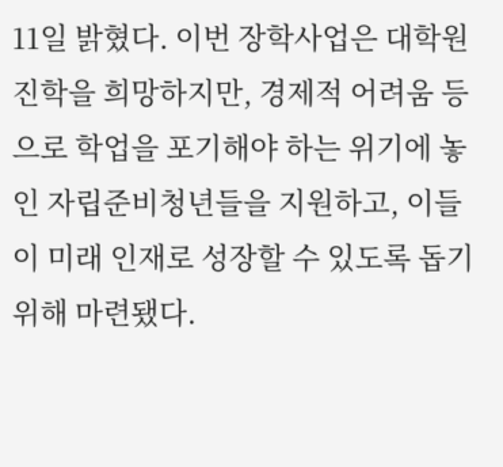11일 밝혔다. 이번 장학사업은 대학원 진학을 희망하지만, 경제적 어려움 등으로 학업을 포기해야 하는 위기에 놓인 자립준비청년들을 지원하고, 이들이 미래 인재로 성장할 수 있도록 돕기 위해 마련됐다.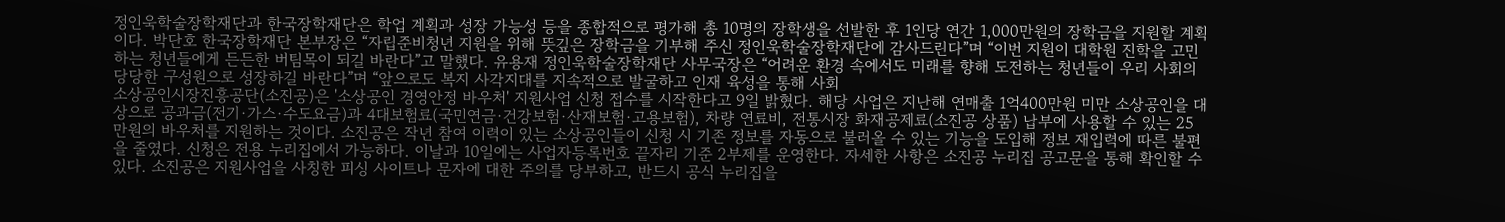정인욱학술장학재단과 한국장학재단은 학업 계획과 성장 가능성 등을 종합적으로 평가해 총 10명의 장학생을 선발한 후 1인당 연간 1,000만원의 장학금을 지원할 계획이다. 박단호 한국장학재단 본부장은 “자립준비청년 지원을 위해 뜻깊은 장학금을 기부해 주신 정인욱학술장학재단에 감사드린다”며 “이번 지원이 대학원 진학을 고민하는 청년들에게 든든한 버팀목이 되길 바란다”고 말했다. 유용재 정인욱학술장학재단 사무국장은 “어려운 환경 속에서도 미래를 향해 도전하는 청년들이 우리 사회의 당당한 구성원으로 성장하길 바란다”며 “앞으로도 복지 사각지대를 지속적으로 발굴하고 인재 육성을 통해 사회
소상공인시장진흥공단(소진공)은 '소상공인 경영안정 바우처' 지원사업 신청 접수를 시작한다고 9일 밝혔다. 해당 사업은 지난해 연매출 1억400만원 미만 소상공인을 대상으로 공과금(전기·가스·수도요금)과 4대보험료(국민연금·건강보험·산재보험·고용보험), 차량 연료비, 전통시장 화재공제료(소진공 상품) 납부에 사용할 수 있는 25만원의 바우처를 지원하는 것이다. 소진공은 작년 참여 이력이 있는 소상공인들이 신청 시 기존 정보를 자동으로 불러올 수 있는 기능을 도입해 정보 재입력에 따른 불편을 줄였다. 신청은 전용 누리집에서 가능하다. 이날과 10일에는 사업자등록번호 끝자리 기준 2부제를 운영한다. 자세한 사항은 소진공 누리집 공고문을 통해 확인할 수 있다. 소진공은 지원사업을 사칭한 피싱 사이트나 문자에 대한 주의를 당부하고, 반드시 공식 누리집을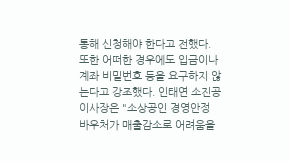통해 신청해야 한다고 전했다. 또한 어떠한 경우에도 입금이나 계좌 비밀번호 등을 요구하지 않는다고 강조했다. 인태연 소진공 이사장은 "소상공인 경영안정 바우처가 매출감소로 어려움을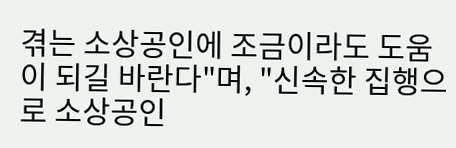겪는 소상공인에 조금이라도 도움이 되길 바란다"며, "신속한 집행으로 소상공인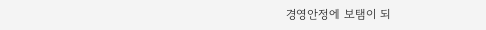경영안정에 보탬이 되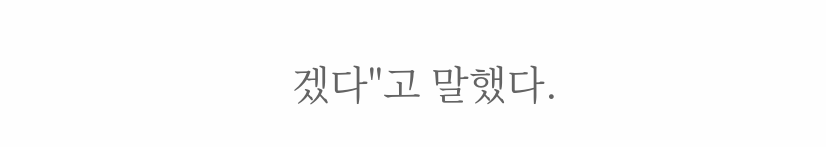겠다"고 말했다.